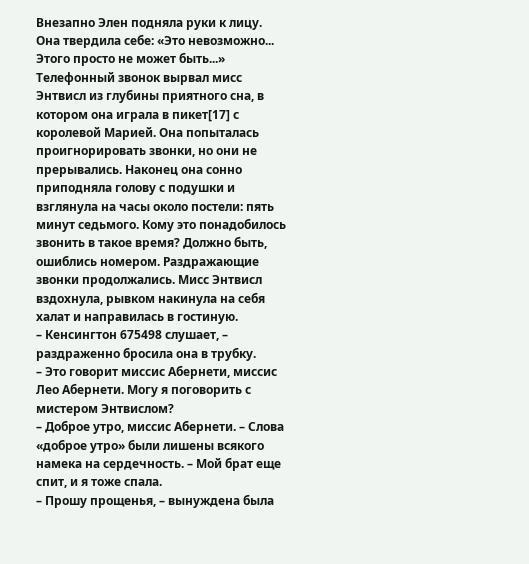Внезапно Элен подняла руки к лицу. Она твердила себе: «Это невозможно... Этого просто не может быть...»
Телефонный звонок вырвал мисс Энтвисл из глубины приятного сна, в котором она играла в пикет[17] с королевой Марией. Она попыталась проигнорировать звонки, но они не прерывались. Наконец она сонно приподняла голову с подушки и взглянула на часы около постели: пять минут седьмого. Кому это понадобилось звонить в такое время? Должно быть, ошиблись номером. Раздражающие звонки продолжались. Мисс Энтвисл вздохнула, рывком накинула на себя халат и направилась в гостиную.
– Кенсингтон 675498 слушает, – раздраженно бросила она в трубку.
– Это говорит миссис Абернети, миссис Лео Абернети. Могу я поговорить с мистером Энтвислом?
– Доброе утро, миссис Абернети. – Слова «доброе утро» были лишены всякого намека на сердечность. – Мой брат еще спит, и я тоже спала.
– Прошу прощенья, – вынуждена была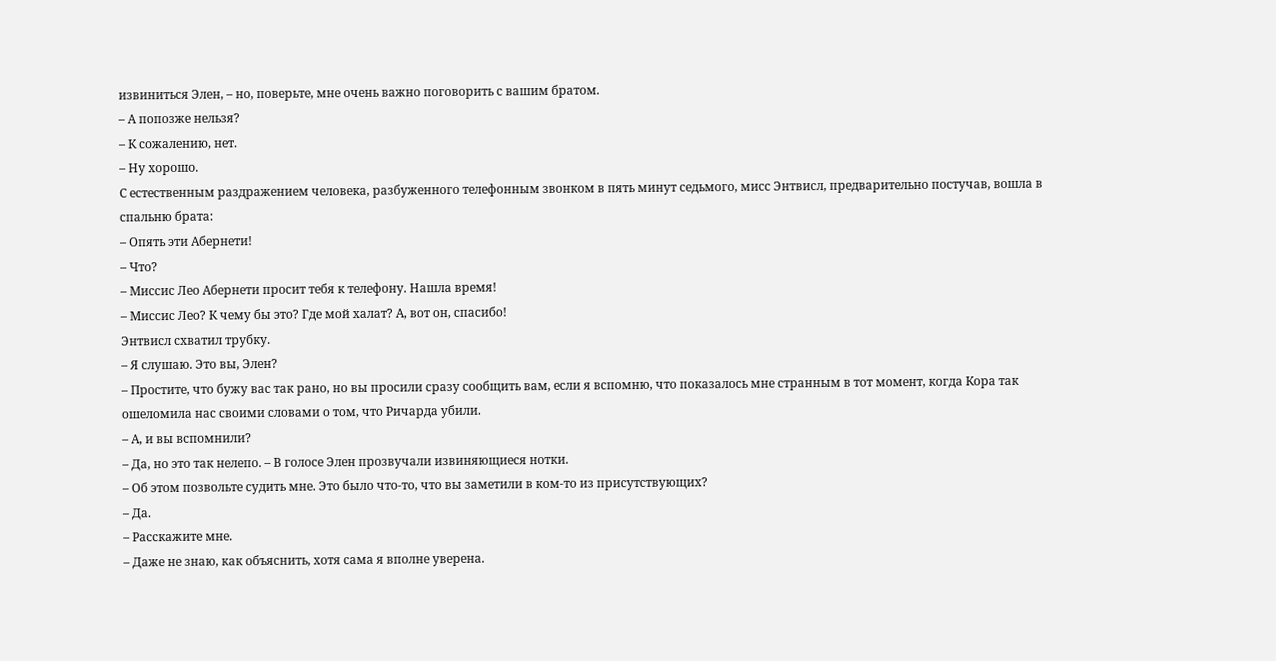извиниться Элен, – но, поверьте, мне очень важно поговорить с вашим братом.
– А попозже нельзя?
– К сожалению, нет.
– Ну хорошо.
С естественным раздражением человека, разбуженного телефонным звонком в пять минут седьмого, мисс Энтвисл, предварительно постучав, вошла в спальню брата:
– Опять эти Абернети!
– Что?
– Миссис Лео Абернети просит тебя к телефону. Нашла время!
– Миссис Лео? К чему бы это? Где мой халат? А, вот он, спасибо!
Энтвисл схватил трубку.
– Я слушаю. Это вы, Элен?
– Простите, что бужу вас так рано, но вы просили сразу сообщить вам, если я вспомню, что показалось мне странным в тот момент, когда Кора так ошеломила нас своими словами о том, что Ричарда убили.
– А, и вы вспомнили?
– Да, но это так нелепо. – В голосе Элен прозвучали извиняющиеся нотки.
– Об этом позвольте судить мне. Это было что-то, что вы заметили в ком-то из присутствующих?
– Да.
– Расскажите мне.
– Даже не знаю, как объяснить, хотя сама я вполне уверена.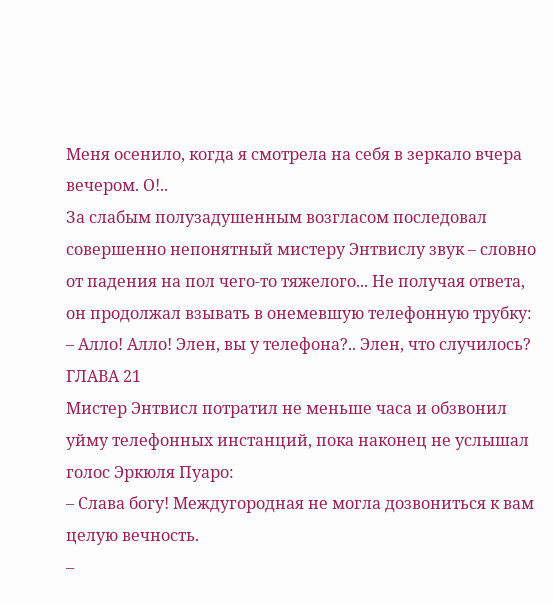Меня осенило, когда я смотрела на себя в зеркало вчера вечером. О!..
За слабым полузадушенным возгласом последовал совершенно непонятный мистеру Энтвислу звук – словно от падения на пол чего-то тяжелого... Не получая ответа, он продолжал взывать в онемевшую телефонную трубку:
– Алло! Алло! Элен, вы у телефона?.. Элен, что случилось?
ГЛАВА 21
Мистер Энтвисл потратил не меньше часа и обзвонил уйму телефонных инстанций, пока наконец не услышал голос Эркюля Пуаро:
– Слава богу! Междугородная не могла дозвониться к вам целую вечность.
–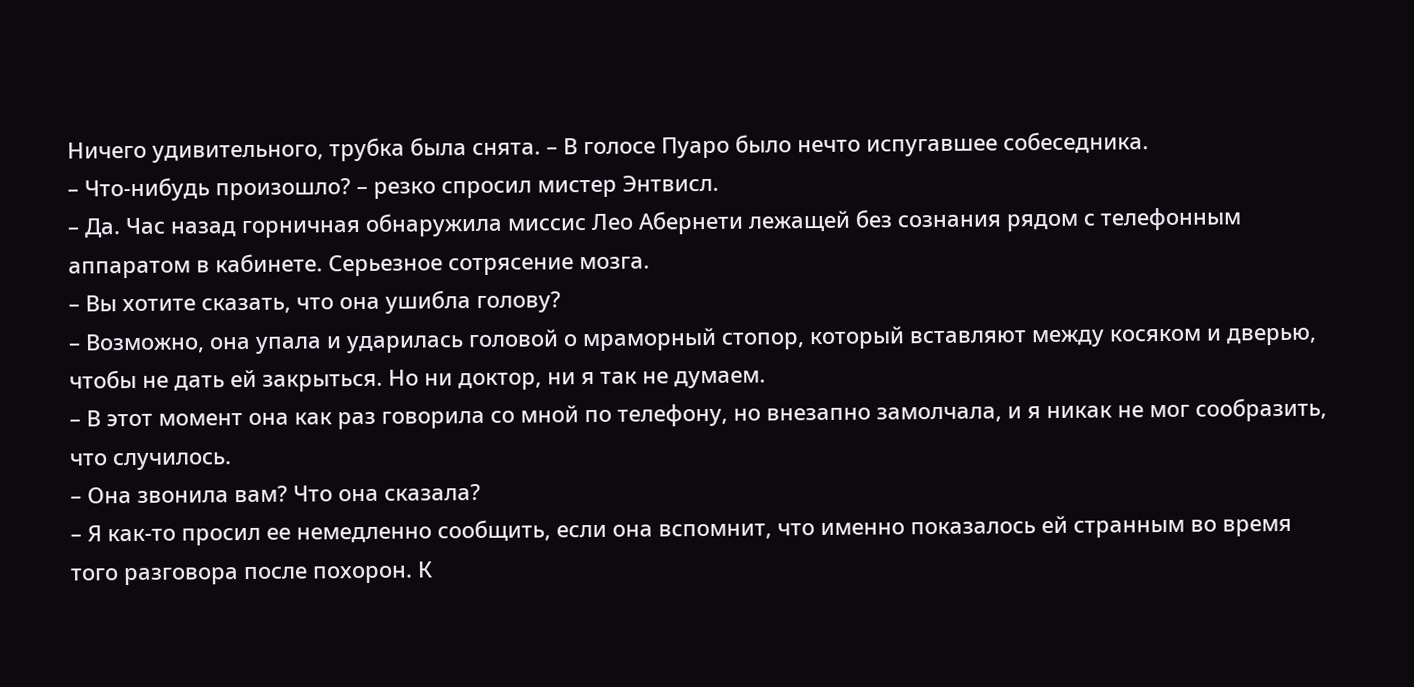Ничего удивительного, трубка была снята. – В голосе Пуаро было нечто испугавшее собеседника.
– Что-нибудь произошло? – резко спросил мистер Энтвисл.
– Да. Час назад горничная обнаружила миссис Лео Абернети лежащей без сознания рядом с телефонным аппаратом в кабинете. Серьезное сотрясение мозга.
– Вы хотите сказать, что она ушибла голову?
– Возможно, она упала и ударилась головой о мраморный стопор, который вставляют между косяком и дверью, чтобы не дать ей закрыться. Но ни доктор, ни я так не думаем.
– В этот момент она как раз говорила со мной по телефону, но внезапно замолчала, и я никак не мог сообразить, что случилось.
– Она звонила вам? Что она сказала?
– Я как-то просил ее немедленно сообщить, если она вспомнит, что именно показалось ей странным во время того разговора после похорон. К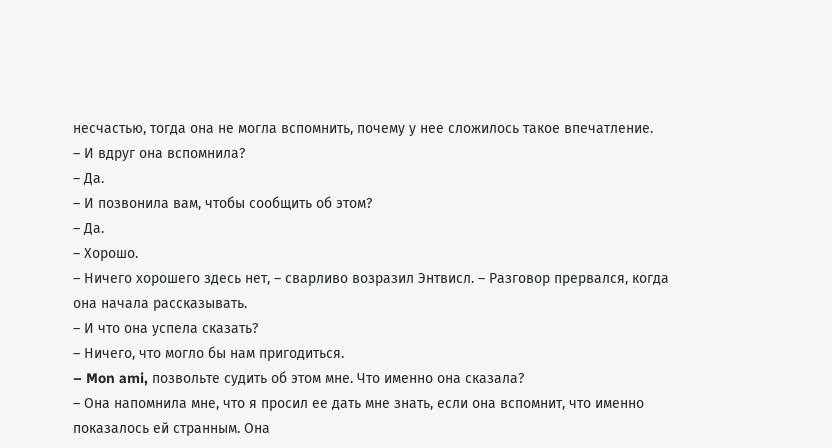несчастью, тогда она не могла вспомнить, почему у нее сложилось такое впечатление.
– И вдруг она вспомнила?
– Да.
– И позвонила вам, чтобы сообщить об этом?
– Да.
– Хорошо.
– Ничего хорошего здесь нет, – сварливо возразил Энтвисл. – Разговор прервался, когда она начала рассказывать.
– И что она успела сказать?
– Ничего, что могло бы нам пригодиться.
– Mon ami, позвольте судить об этом мне. Что именно она сказала?
– Она напомнила мне, что я просил ее дать мне знать, если она вспомнит, что именно показалось ей странным. Она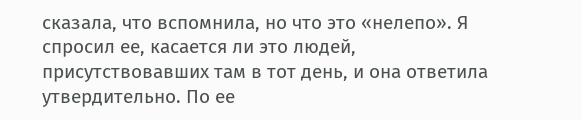сказала, что вспомнила, но что это «нелепо». Я спросил ее, касается ли это людей, присутствовавших там в тот день, и она ответила утвердительно. По ее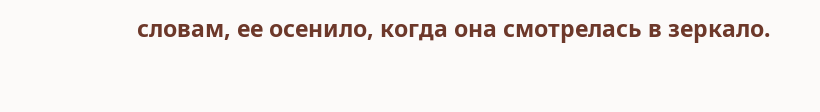словам, ее осенило, когда она смотрелась в зеркало.